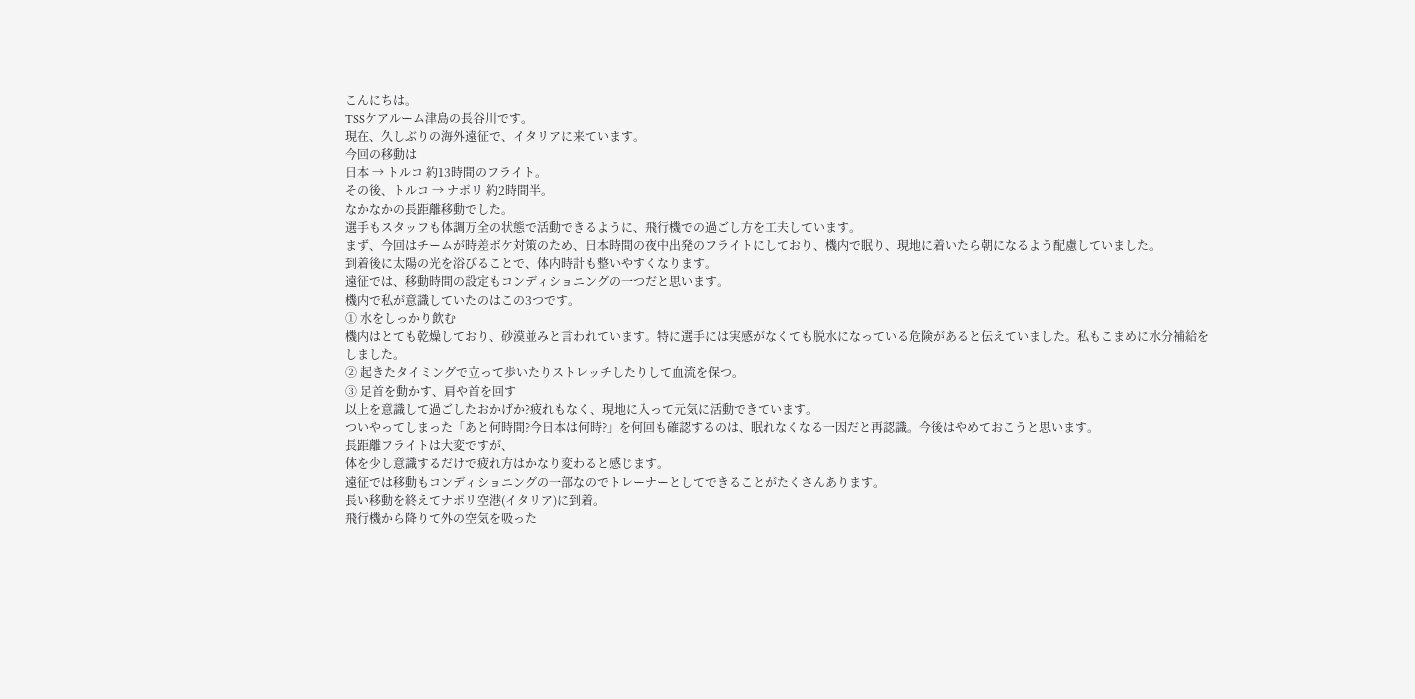こんにちは。
TSSケアルーム津島の長谷川です。
現在、久しぶりの海外遠征で、イタリアに来ています。
今回の移動は
日本 → トルコ 約13時間のフライト。
その後、トルコ → ナポリ 約2時間半。
なかなかの長距離移動でした。
選手もスタッフも体調万全の状態で活動できるように、飛行機での過ごし方を工夫しています。
まず、今回はチームが時差ボケ対策のため、日本時間の夜中出発のフライトにしており、機内で眠り、現地に着いたら朝になるよう配慮していました。
到着後に太陽の光を浴びることで、体内時計も整いやすくなります。
遠征では、移動時間の設定もコンディショニングの一つだと思います。
機内で私が意識していたのはこの3つです。
① 水をしっかり飲む
機内はとても乾燥しており、砂漠並みと言われています。特に選手には実感がなくても脱水になっている危険があると伝えていました。私もこまめに水分補給をしました。
② 起きたタイミングで立って歩いたりストレッチしたりして血流を保つ。
③ 足首を動かす、肩や首を回す
以上を意識して過ごしたおかげか?疲れもなく、現地に入って元気に活動できています。
ついやってしまった「あと何時間?今日本は何時?」を何回も確認するのは、眠れなくなる一因だと再認識。今後はやめておこうと思います。
長距離フライトは大変ですが、
体を少し意識するだけで疲れ方はかなり変わると感じます。
遠征では移動もコンディショニングの一部なのでトレーナーとしてできることがたくさんあります。
長い移動を終えてナポリ空港(イタリア)に到着。
飛行機から降りて外の空気を吸った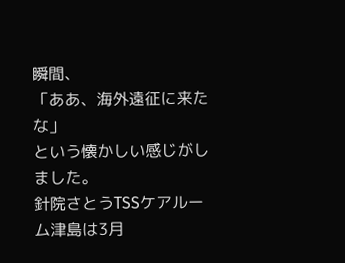瞬間、
「ああ、海外遠征に来たな」
という懐かしい感じがしました。
針院さとうTSSケアルーム津島は3月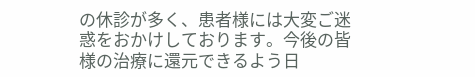の休診が多く、患者様には大変ご迷惑をおかけしております。今後の皆様の治療に還元できるよう日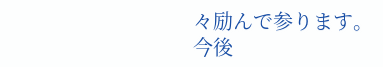々励んで参ります。
今後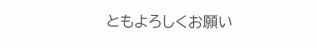ともよろしくお願い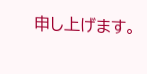申し上げます。